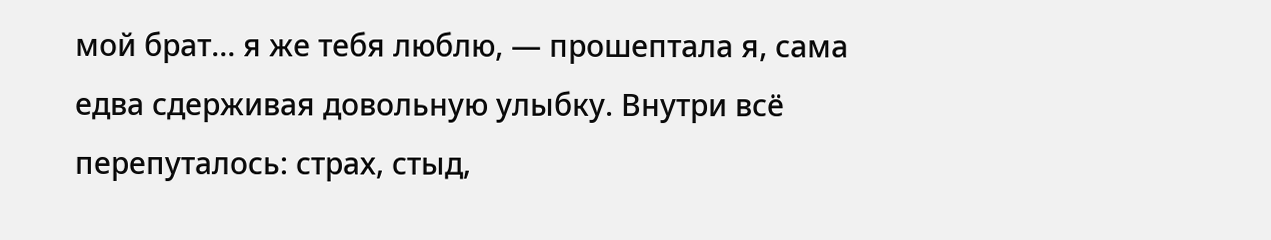мой брат… я же тебя люблю, — прошептала я, сама едва сдерживая довольную улыбку. Внутри всё перепуталось: страх, стыд,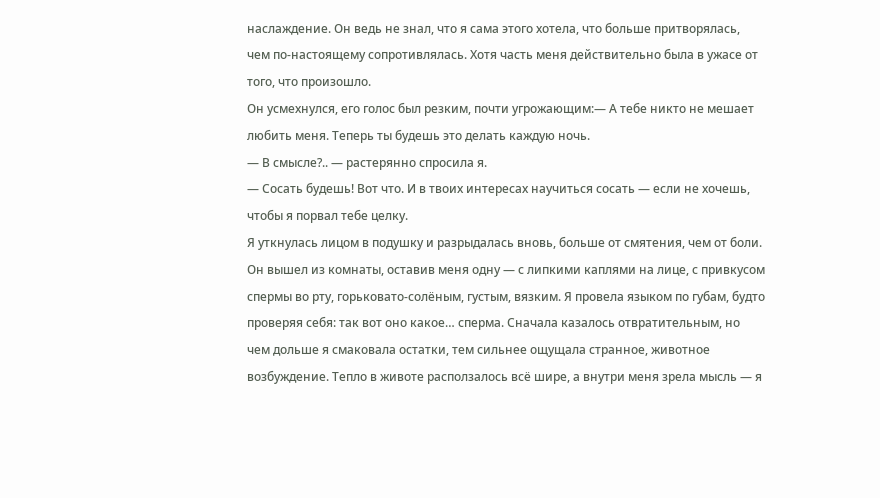наслаждение. Он ведь не знал, что я сама этого хотела, что больше притворялась, чем по-настоящему сопротивлялась. Хотя часть меня действительно была в ужасе от того, что произошло.
Он усмехнулся, его голос был резким, почти угрожающим:— А тебе никто не мешает любить меня. Теперь ты будешь это делать каждую ночь.
— В смысле?.. — растерянно спросила я.
— Сосать будешь! Вот что. И в твоих интересах научиться сосать — если не хочешь, чтобы я порвал тебе целку.
Я уткнулась лицом в подушку и разрыдалась вновь, больше от смятения, чем от боли. Он вышел из комнаты, оставив меня одну — с липкими каплями на лице, с привкусом спермы во рту, горьковато-солёным, густым, вязким. Я провела языком по губам, будто проверяя себя: так вот оно какое… сперма. Сначала казалось отвратительным, но чем дольше я смаковала остатки, тем сильнее ощущала странное, животное возбуждение. Тепло в животе расползалось всё шире, а внутри меня зрела мысль — я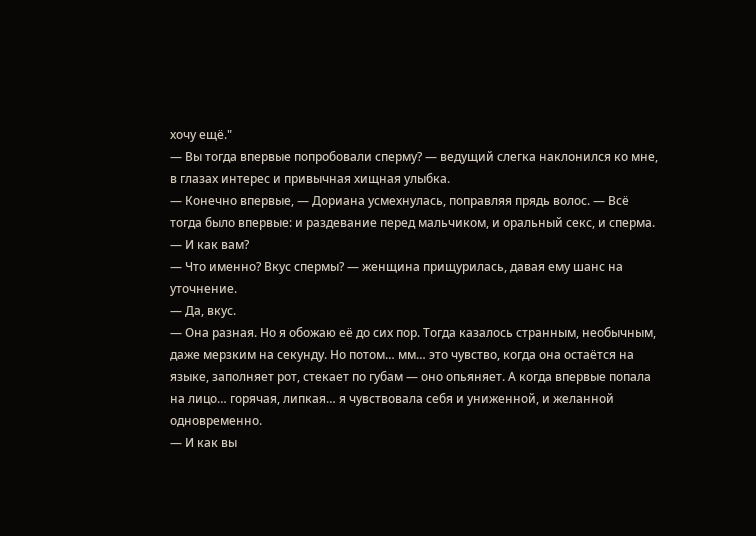хочу ещё."
— Вы тогда впервые попробовали сперму? — ведущий слегка наклонился ко мне, в глазах интерес и привычная хищная улыбка.
— Конечно впервые, — Дориана усмехнулась, поправляя прядь волос. — Всё тогда было впервые: и раздевание перед мальчиком, и оральный секс, и сперма.
— И как вам?
— Что именно? Вкус спермы? — женщина прищурилась, давая ему шанс на уточнение.
— Да, вкус.
— Она разная. Но я обожаю её до сих пор. Тогда казалось странным, необычным, даже мерзким на секунду. Но потом… мм… это чувство, когда она остаётся на языке, заполняет рот, стекает по губам — оно опьяняет. А когда впервые попала на лицо… горячая, липкая… я чувствовала себя и униженной, и желанной одновременно.
— И как вы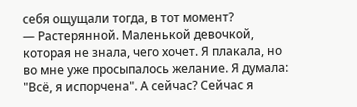себя ощущали тогда, в тот момент?
— Растерянной. Маленькой девочкой, которая не знала, чего хочет. Я плакала, но во мне уже просыпалось желание. Я думала: "Всё, я испорчена". А сейчас? Сейчас я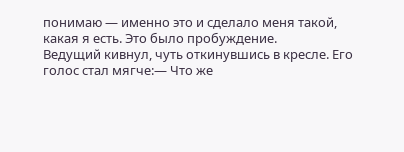понимаю — именно это и сделало меня такой, какая я есть. Это было пробуждение.
Ведущий кивнул, чуть откинувшись в кресле. Его голос стал мягче:— Что же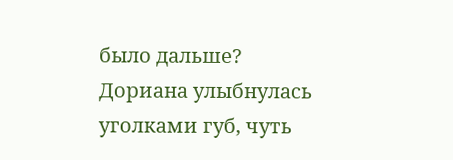было дальше?
Дориана улыбнулась уголками губ, чуть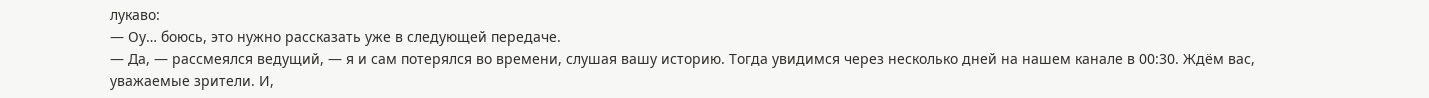лукаво:
— Оу… боюсь, это нужно рассказать уже в следующей передаче.
— Да, — рассмеялся ведущий, — я и сам потерялся во времени, слушая вашу историю. Тогда увидимся через несколько дней на нашем канале в 00:30. Ждём вас, уважаемые зрители. И,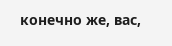конечно же, вас,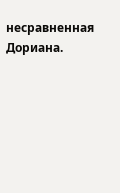несравненная Дориана.